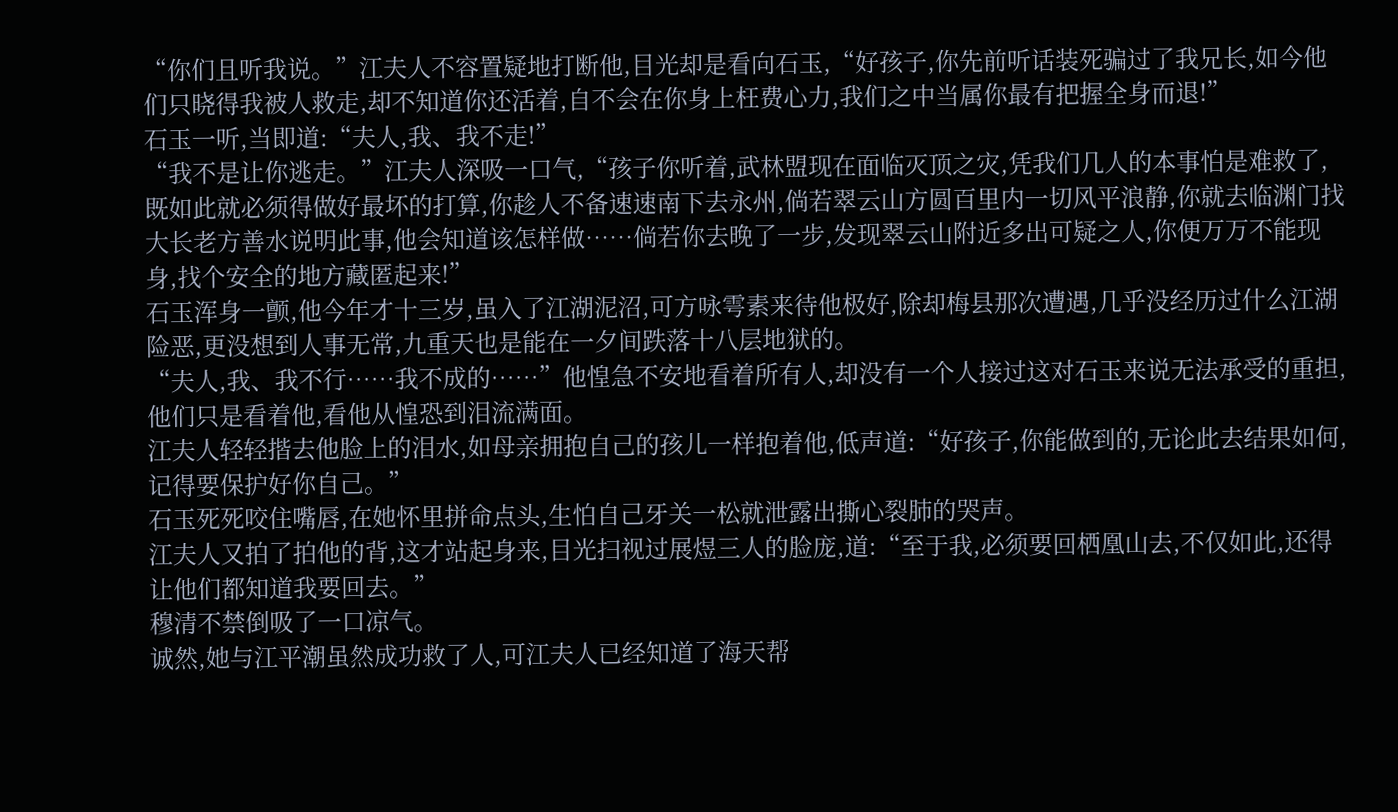“你们且听我说。”江夫人不容置疑地打断他,目光却是看向石玉,“好孩子,你先前听话装死骗过了我兄长,如今他们只晓得我被人救走,却不知道你还活着,自不会在你身上枉费心力,我们之中当属你最有把握全身而退!”
石玉一听,当即道:“夫人,我、我不走!”
“我不是让你逃走。”江夫人深吸一口气,“孩子你听着,武林盟现在面临灭顶之灾,凭我们几人的本事怕是难救了,既如此就必须得做好最坏的打算,你趁人不备速速南下去永州,倘若翠云山方圆百里内一切风平浪静,你就去临渊门找大长老方善水说明此事,他会知道该怎样做……倘若你去晚了一步,发现翠云山附近多出可疑之人,你便万万不能现身,找个安全的地方藏匿起来!”
石玉浑身一颤,他今年才十三岁,虽入了江湖泥沼,可方咏雩素来待他极好,除却梅县那次遭遇,几乎没经历过什么江湖险恶,更没想到人事无常,九重天也是能在一夕间跌落十八层地狱的。
“夫人,我、我不行……我不成的……”他惶急不安地看着所有人,却没有一个人接过这对石玉来说无法承受的重担,他们只是看着他,看他从惶恐到泪流满面。
江夫人轻轻揩去他脸上的泪水,如母亲拥抱自己的孩儿一样抱着他,低声道:“好孩子,你能做到的,无论此去结果如何,记得要保护好你自己。”
石玉死死咬住嘴唇,在她怀里拼命点头,生怕自己牙关一松就泄露出撕心裂肺的哭声。
江夫人又拍了拍他的背,这才站起身来,目光扫视过展煜三人的脸庞,道:“至于我,必须要回栖凰山去,不仅如此,还得让他们都知道我要回去。”
穆清不禁倒吸了一口凉气。
诚然,她与江平潮虽然成功救了人,可江夫人已经知道了海天帮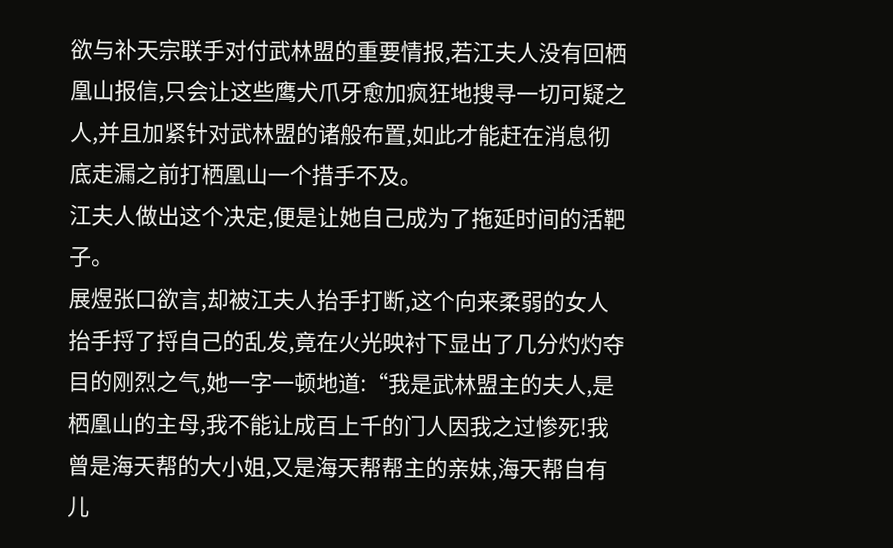欲与补天宗联手对付武林盟的重要情报,若江夫人没有回栖凰山报信,只会让这些鹰犬爪牙愈加疯狂地搜寻一切可疑之人,并且加紧针对武林盟的诸般布置,如此才能赶在消息彻底走漏之前打栖凰山一个措手不及。
江夫人做出这个决定,便是让她自己成为了拖延时间的活靶子。
展煜张口欲言,却被江夫人抬手打断,这个向来柔弱的女人抬手捋了捋自己的乱发,竟在火光映衬下显出了几分灼灼夺目的刚烈之气,她一字一顿地道:“我是武林盟主的夫人,是栖凰山的主母,我不能让成百上千的门人因我之过惨死!我曾是海天帮的大小姐,又是海天帮帮主的亲妹,海天帮自有儿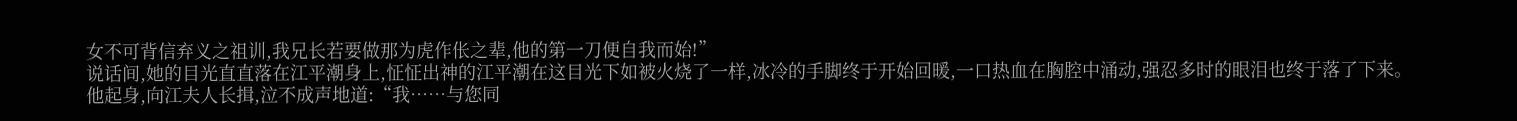女不可背信弃义之祖训,我兄长若要做那为虎作伥之辈,他的第一刀便自我而始!”
说话间,她的目光直直落在江平潮身上,怔怔出神的江平潮在这目光下如被火烧了一样,冰冷的手脚终于开始回暖,一口热血在胸腔中涌动,强忍多时的眼泪也终于落了下来。
他起身,向江夫人长揖,泣不成声地道:“我……与您同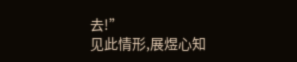去!”
见此情形,展煜心知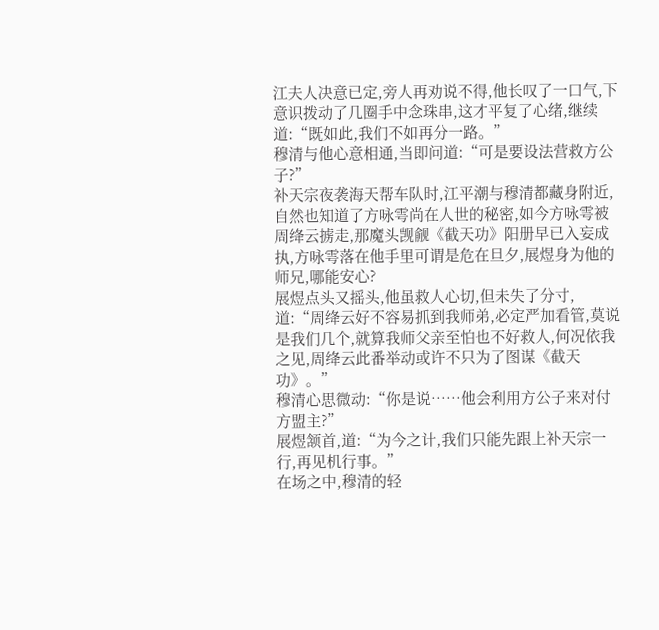江夫人决意已定,旁人再劝说不得,他长叹了一口气,下意识拨动了几圈手中念珠串,这才平复了心绪,继续道:“既如此,我们不如再分一路。”
穆清与他心意相通,当即问道:“可是要设法营救方公子?”
补天宗夜袭海天帮车队时,江平潮与穆清都藏身附近,自然也知道了方咏雩尚在人世的秘密,如今方咏雩被周绛云掳走,那魔头觊觎《截天功》阳册早已入妄成执,方咏雩落在他手里可谓是危在旦夕,展煜身为他的师兄,哪能安心?
展煜点头又摇头,他虽救人心切,但未失了分寸,道:“周绛云好不容易抓到我师弟,必定严加看管,莫说是我们几个,就算我师父亲至怕也不好救人,何况依我之见,周绛云此番举动或许不只为了图谋《截天功》。”
穆清心思微动:“你是说……他会利用方公子来对付方盟主?”
展煜颔首,道:“为今之计,我们只能先跟上补天宗一行,再见机行事。”
在场之中,穆清的轻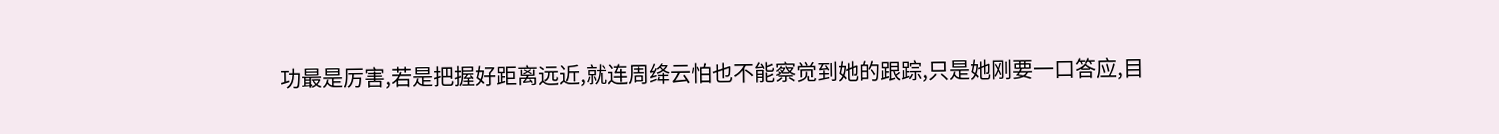功最是厉害,若是把握好距离远近,就连周绛云怕也不能察觉到她的跟踪,只是她刚要一口答应,目